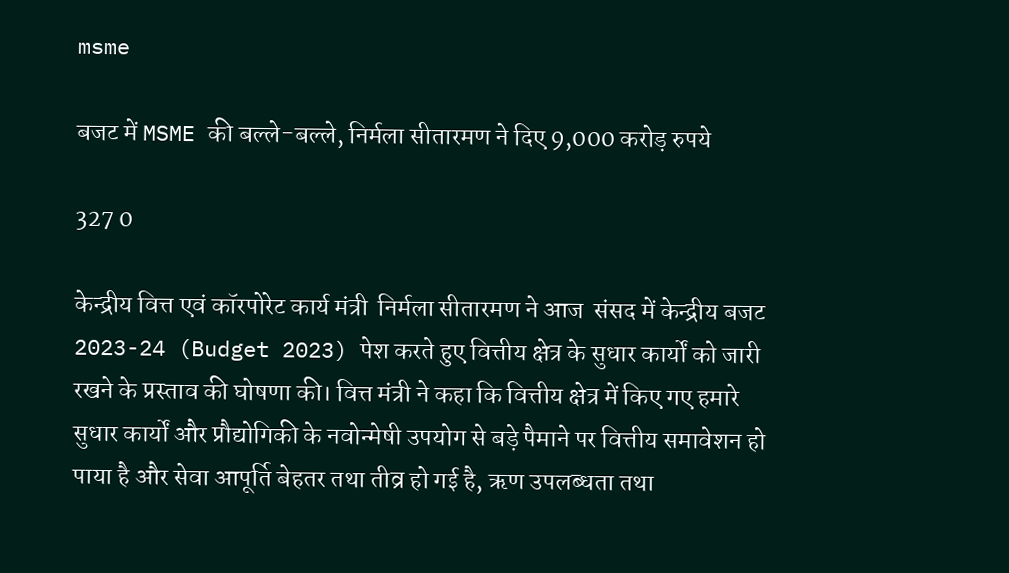msme

बजट में MSME की बल्ले-बल्ले, निर्मला सीतारमण ने दिए 9,000 करोड़ रुपये

327 0

केन्‍द्रीय वित्त एवं कॉरपोरेट कार्य मंत्री  निर्मला सीतारमण ने आज  संसद में केन्‍द्रीय बजट 2023-24 (Budget 2023) पेश करते हुए वित्तीय क्षेत्र के सुधार कार्यों को जारी रखने के प्रस्ताव की घोषणा की। वित्त मंत्री ने कहा कि वित्तीय क्षेत्र में किए गए हमारे सुधार कार्यों और प्रौद्योगिकी के नवोन्मेषी उपयोग से बड़े पैमाने पर वित्तीय समावेशन हो पाया है और सेवा आपूर्ति बेहतर तथा तीव्र हो गई है, ऋण उपलब्धता तथा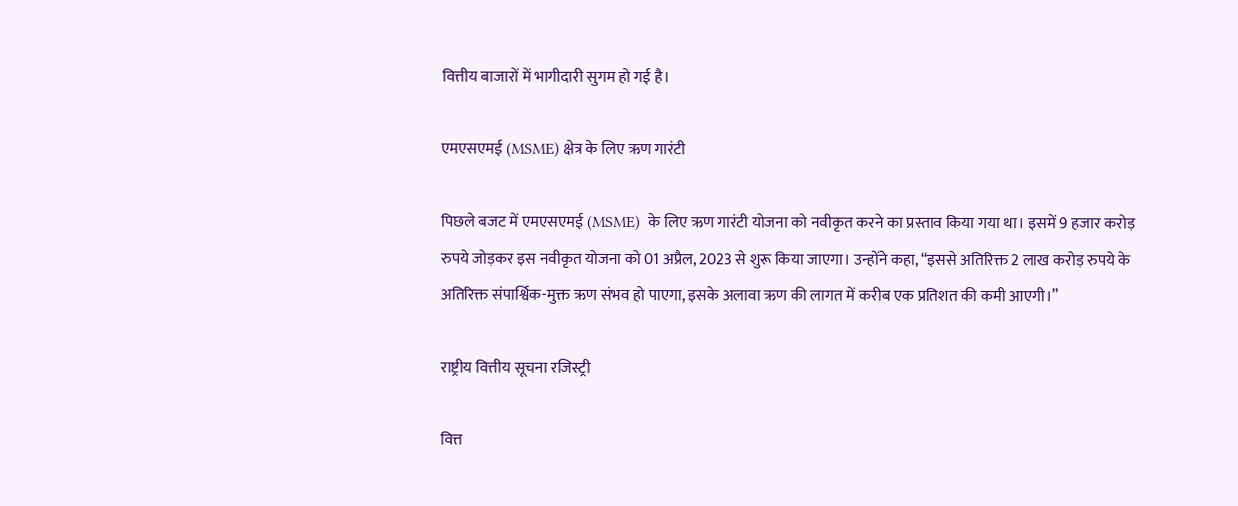वित्तीय बाजारों में भागीदारी सुगम हो गई है।

एमएसएमई (MSME) क्षेत्र के लिए ऋण गारंटी

पिछले बजट में एमएसएमई (MSME)  के लिए ऋण गारंटी योजना को नवीकृत करने का प्रस्ताव किया गया था। इसमें 9 हजार करोड़ रुपये जोड़कर इस नवीकृत योजना को 01 अप्रैल, 2023 से शुरू किया जाएगा। उन्होंने कहा, “इससे अतिरिक्त 2 लाख करोड़ रुपये के अतिरिक्त संपार्श्विक-मुक्त ऋण संभव हो पाएगा, इसके अलावा ऋण की लागत में करीब एक प्रतिशत की कमी आएगी।”

राष्ट्रीय वित्तीय सूचना रजिस्ट्री

वित्त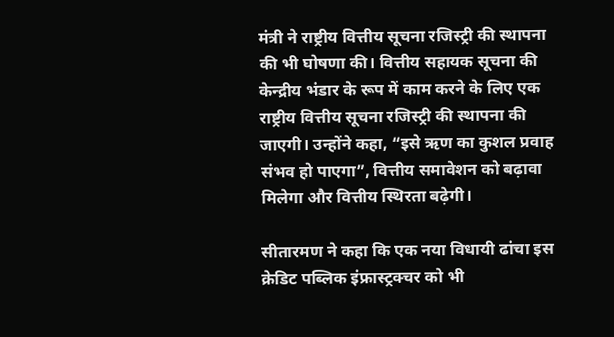मंत्री ने राष्ट्रीय वित्तीय सूचना रजिस्ट्री की स्थापना की भी घोषणा की। वित्तीय सहायक सूचना की केन्द्रीय भंडार के रूप में काम करने के लिए एक राष्ट्रीय वित्तीय सूचना रजिस्ट्री की स्थापना की जाएगी। उन्होंने कहा, “इसे ऋण का कुशल प्रवाह संभव हो पाएगा”, वित्तीय समावेशन को बढ़ावा मिलेगा और वित्तीय स्थिरता बढ़ेगी।

सीतारमण ने कहा कि एक नया विधायी ढांचा इस क्रेडिट पब्लिक इंफ्रास्ट्रक्चर को भी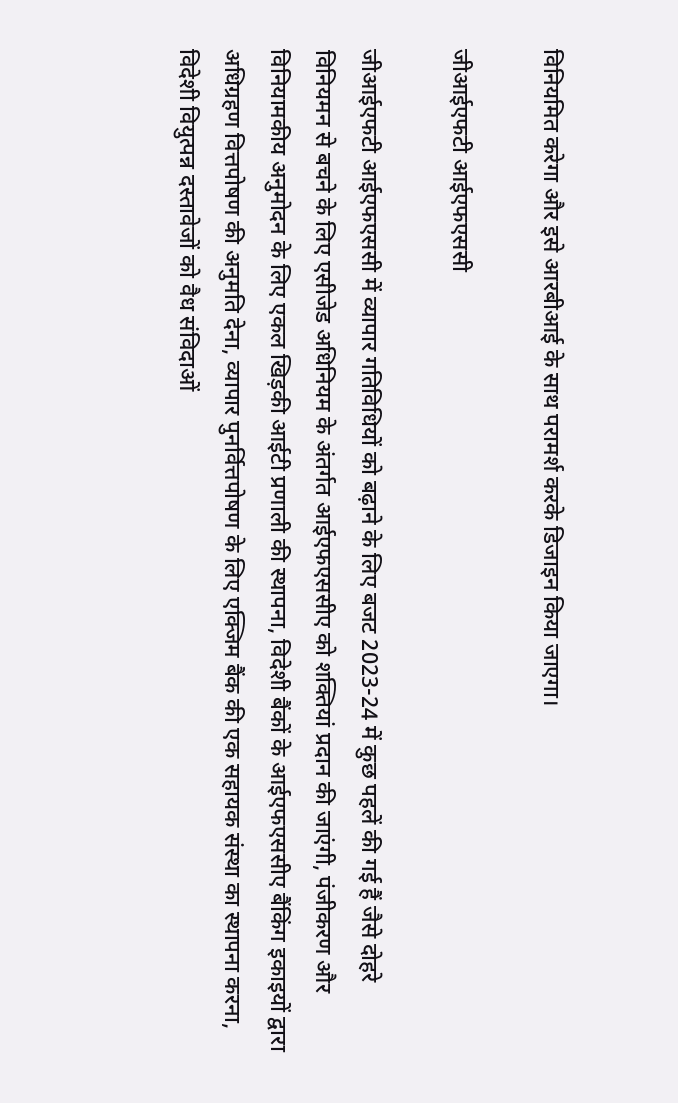विनियमित करेगा और इसे आरबीआई के साथ परामर्श करके डिजाइन किया जाएगा।

जीआईएफटी आईएफएससी

जीआईएफटी आईएफएससी में व्यापार गतिविधियों को बढ़ाने के लिए बजट 2023-24 में कुछ पहलें की गई हैं जैसे दोहरे विनियमन से बचने के लिए एसीजेड अधिनियम के अंतर्गत आईएफएससीए को शक्तियां प्रदान की जाएंगी, पंजीकरण और विनियामकीय अनुमोदन के लिए एकल खिड़की आईटी प्रणाली की स्थापना, विदेशी बैंकों के आईएफएससीए बैंकिंग इकाइयों द्वारा अधिग्रहण वित्तपोषण की अनुमति देना, व्यापार पुनर्वित्तपोषण के लिए एक्जिम बैंक की एक सहायक संस्था का स्थापना करना, विदेशी वियुत्पन्न दस्तावेजों को वैध संविदाओं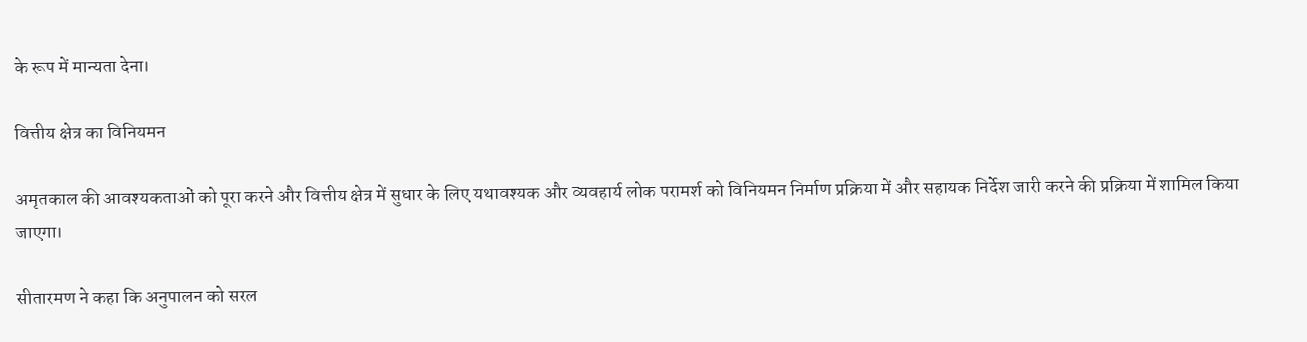के रूप में मान्यता देना।

वित्तीय क्षेत्र का विनियमन

अमृतकाल की आवश्यकताओं को पूरा करने और वित्तीय क्षेत्र में सुधार के लिए यथावश्यक और व्यवहार्य लोक परामर्श को विनियमन निर्माण प्रक्रिया में और सहायक निर्देश जारी करने की प्रक्रिया में शामिल किया जाएगा।

सीतारमण ने कहा कि अनुपालन को सरल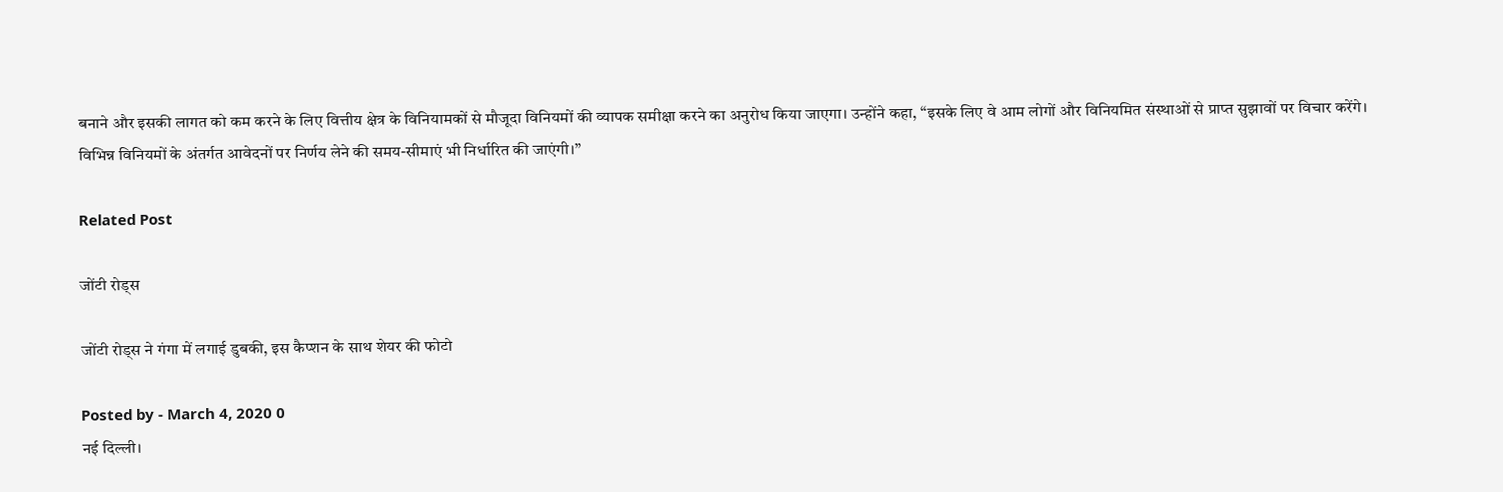बनाने और इसकी लागत को कम करने के लिए वित्तीय क्षेत्र के विनियामकों से मौजूदा विनियमों की व्यापक समीक्षा करने का अनुरोध किया जाएगा। उन्होंने कहा, “इसके लिए वे आम लोगों और विनियमित संस्थाओं से प्राप्त सुझावों पर विचार करेंगे। विभिन्न विनियमों के अंतर्गत आवेदनों पर निर्णय लेने की समय-सीमाएं भी निर्धारित की जाएंगी।”

Related Post

जोंटी रोड्स

जोंटी रोड्स ने गंगा में लगाई डुबकी, इस कैप्शन के साथ शेयर की फोटो

Posted by - March 4, 2020 0
नई दिल्ली।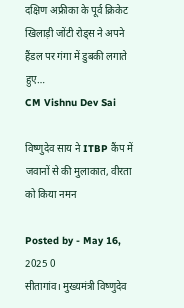दक्षिण अफ्रीका के पूर्व क्रिकेट खिलाड़ी जोंटी रोड्स ने अपने हैंडल पर गंगा में डुबकी लगाते हुए…
CM Vishnu Dev Sai

विष्णुदेव साय ने ITBP कैंप में जवानों से की मुलाकात, वीरता को किया नमन

Posted by - May 16, 2025 0
सीतागांव। मुख्यमंत्री विष्णुदेव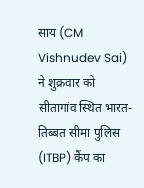साय (CM Vishnudev Sai) ने शुक्रवार को सीतागांव स्थित भारत-तिब्बत सीमा पुलिस (ITBP) कैंप का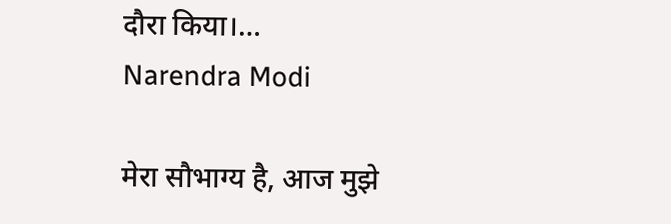दौरा किया।…
Narendra Modi

मेरा सौभाग्य है, आज मुझे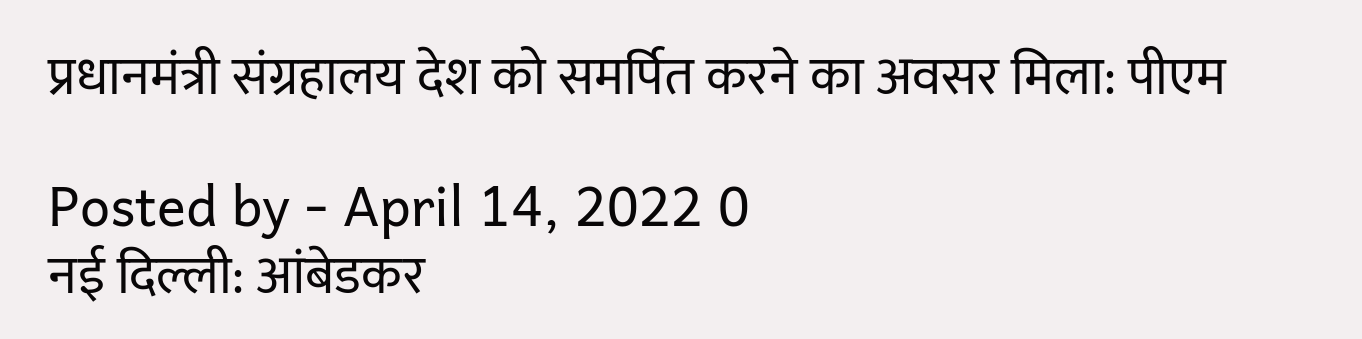प्रधानमंत्री संग्रहालय देश को समर्पित करने का अवसर मिला: पीएम

Posted by - April 14, 2022 0
नई दिल्ली: आंबेडकर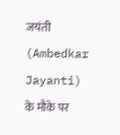जयंती (Ambedkar Jayanti) के मौके पर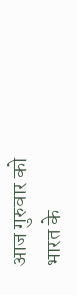आज गुरुवार को भारत के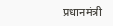प्रधानमंत्री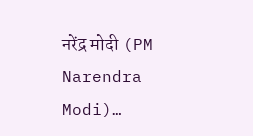नरेंद्र मोदी (PM Narendra Modi)…